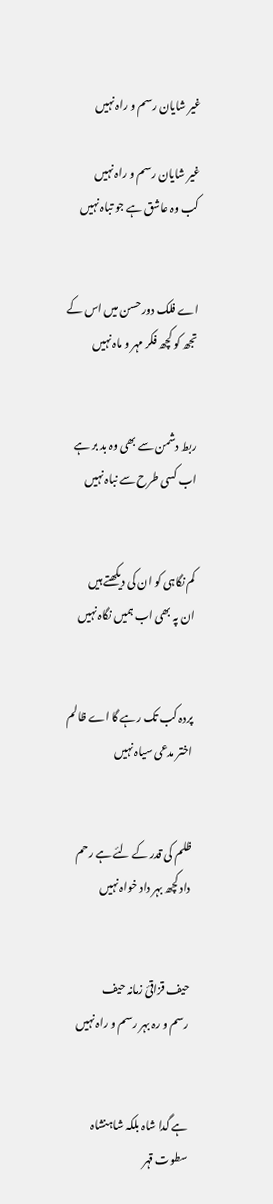غیر شایان رسم و راہ نہیں

غیر شایان رسم و راہ نہیں
کب وہ عاشق ہے جو تباہ نہیں


اے فلک دور حسن میں اس کے
تجھ کو کچھ فکر مہر و ماہ نہیں


ربط دشمن سے بھی وہ بد بر ہے
اب کسی طرح سے نباہ نہیں


کم نگاہی کو ان کی دیکھتے ہیں
ان پہ بھی اب ہمیں نگاہ نہیں


پردہ کب تک رہے گا اے ظالم
اختر مدعی سیاہ نہیں


ظلم کی قدر کے لئے ہے رحم
داد کچھ بہر داد خواہ نہیں


حیف قزاقیٔ زمانہ حیف
رسم و رہ بہر رسم و راہ نہیں


ہے گدا شاہ بلکہ شاہنشاہ
سطوت قہر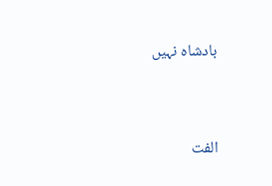بادشاہ نہیں


الفت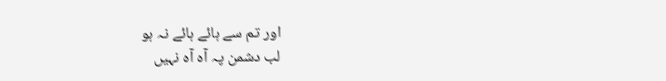اور تم سے ہائے ہائے نہ ہو
لب دشمن پہ آہ آہ نہیں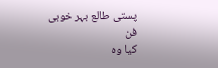پستی طالع بہر خوبی فن
کیا وہ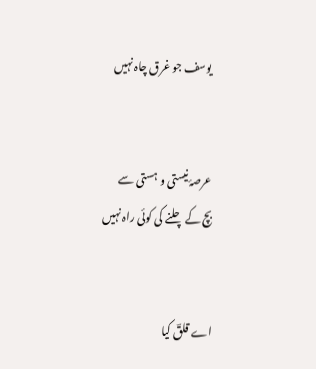یوسف جو غرق چاہ نہیں


عرصۂ نیستی و ہستی سے
بچ کے چلنے کی کوئی راہ نہیں


اے قلقؔ کیا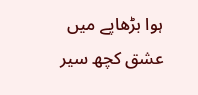ہوا بڑھاپے میں
عشق کچھ سیر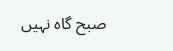صبح گاہ نہیں